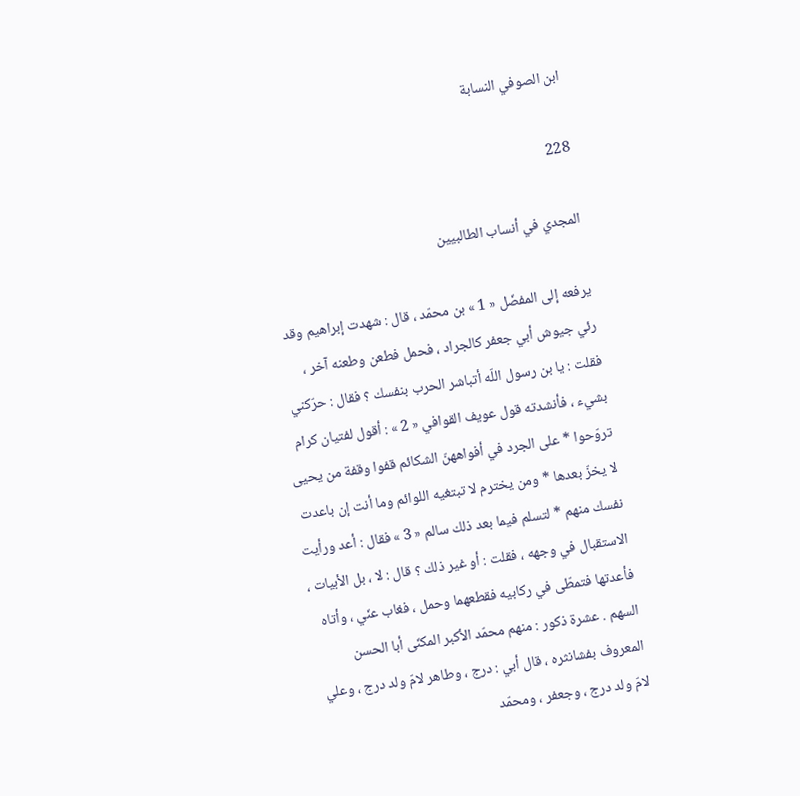ابن الصوفي النسابة

228

المجدي في أنساب الطالبيين

يرفعه إلى المفضّل « 1 » بن محمّد ، قال : شهدت إبراهيم وقد رئي جيوش أبي جعفر كالجراد ، فحمل فطعن وطعنه آخر ، فقلت : يا بن رسول اللّه أتباشر الحرب بنفسك ؟ فقال : حرّكني بشيء ، فأنشدته قول عويف القوافي « 2 » : أقول لفتيان كرام تروّحوا * على الجرد في أفواههنّ الشكائم قفوا وقفة من يحيى لا يخزّ بعدها * ومن يخترم لا تبتغيه اللوائم وما أنت إن باعدت نفسك منهم * لتسلم فيما بعد ذلك سالم « 3 » فقال : أعد ورأيت الاستقبال في وجهه ، فقلت : أو غير ذلك ؟ قال : لا ، بل الأبيات ، فأعدتها فتمطّى في ركابيه فقطعهما وحمل ، فغاب عنّي ، وأتاه السهم . عشرة ذكور : منهم محمّد الأكبر المكنّى أبا الحسن المعروف بفشانثره ، قال أبي : درج ، وطاهر لامّ ولد درج ، وعلي لامّ ولد درج ، وجعفر ، ومحمّد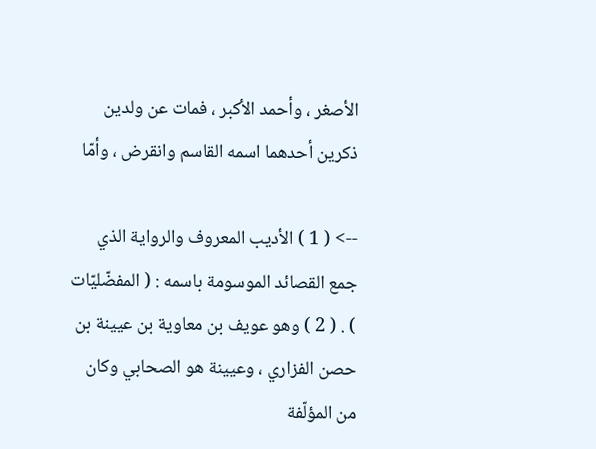الأصغر ، وأحمد الأكبر ، فمات عن ولدين ذكرين أحدهما اسمه القاسم وانقرض ، وأمّا

--> ( 1 ) الأديب المعروف والرواية الذي جمع القصائد الموسومة باسمه : ( المفضّليّات ) . ( 2 ) وهو عويف بن معاوية بن عيينة بن حصن الفزاري ، وعيينة هو الصحابي وكان من المؤلّفة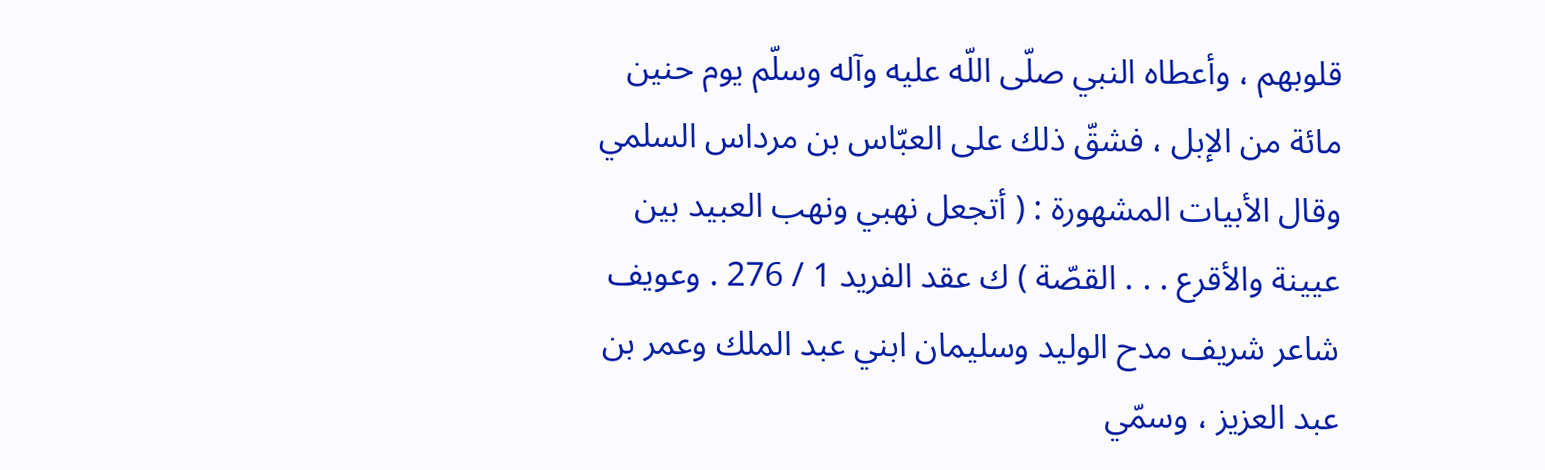قلوبهم ، وأعطاه النبي صلّى اللّه عليه وآله وسلّم يوم حنين مائة من الإبل ، فشقّ ذلك على العبّاس بن مرداس السلمي وقال الأبيات المشهورة : ( أتجعل نهبي ونهب العبيد بين عيينة والأقرع . . . القصّة ) ك عقد الفريد 1 / 276 . وعويف شاعر شريف مدح الوليد وسليمان ابني عبد الملك وعمر بن عبد العزيز ، وسمّي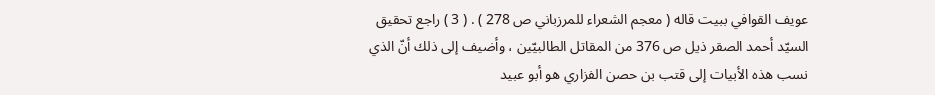عويف القوافي ببيت قاله ( معجم الشعراء للمرزباني ص 278 ) . ( 3 ) راجع تحقيق السيّد أحمد الصقر ذيل ص 376 من المقاتل الطالبيّين ، وأضيف إلى ذلك أنّ الذي نسب هذه الأبيات إلى قتب بن حصن الفزاري هو أبو عبيد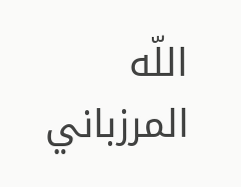اللّه المرزباني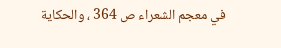في معجم الشعراء ص 364 ، والحكاية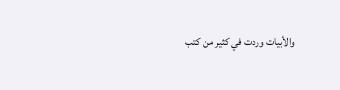والأبيات وردت في كثير من كتب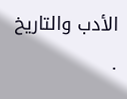الأدب والتاريخ .